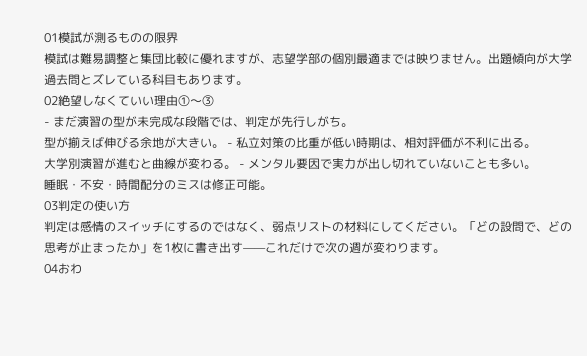01模試が測るものの限界
模試は難易調整と集団比較に優れますが、志望学部の個別最適までは映りません。出題傾向が大学過去問とズレている科目もあります。
02絶望しなくていい理由①〜③
- まだ演習の型が未完成な段階では、判定が先行しがち。
型が揃えば伸びる余地が大きい。 - 私立対策の比重が低い時期は、相対評価が不利に出る。
大学別演習が進むと曲線が変わる。 - メンタル要因で実力が出し切れていないことも多い。
睡眠・不安・時間配分のミスは修正可能。
03判定の使い方
判定は感情のスイッチにするのではなく、弱点リストの材料にしてください。「どの設問で、どの思考が止まったか」を1枚に書き出す——これだけで次の週が変わります。
04おわ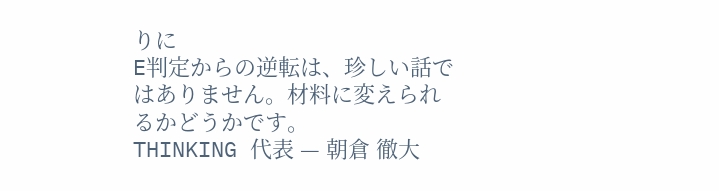りに
E判定からの逆転は、珍しい話ではありません。材料に変えられるかどうかです。
THINKING 代表 — 朝倉 徹大